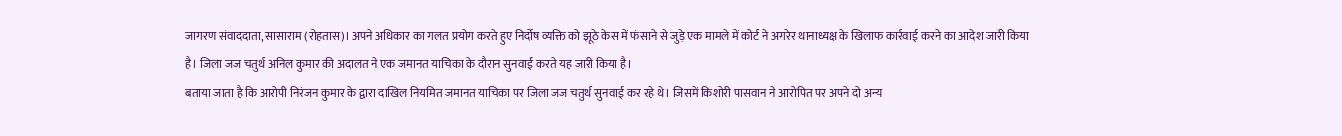जागरण संवाददाता, सासाराम (रोहतास)। अपने अधिकार का गलत प्रयोग करते हुए निर्दोष व्यक्ति को झूठे केस में फंसाने से जुड़े एक मामले में कोर्ट ने अगरेर थानाध्यक्ष के खिलाफ कार्रवाई करने का आदेश जारी किया है। जिला जज चतुर्थ अनिल कुमार की अदालत ने एक जमानत याचिका के दौरान सुनवाई करते यह जारी किया है।
बताया जाता है कि आरोपी निरंजन कुमार के द्वारा दाखिल नियमित जमानत याचिका पर जिला जज चतुर्थ सुनवाई कर रहे थे। जिसमें किशोरी पासवान ने आरोपित पर अपने दो अन्य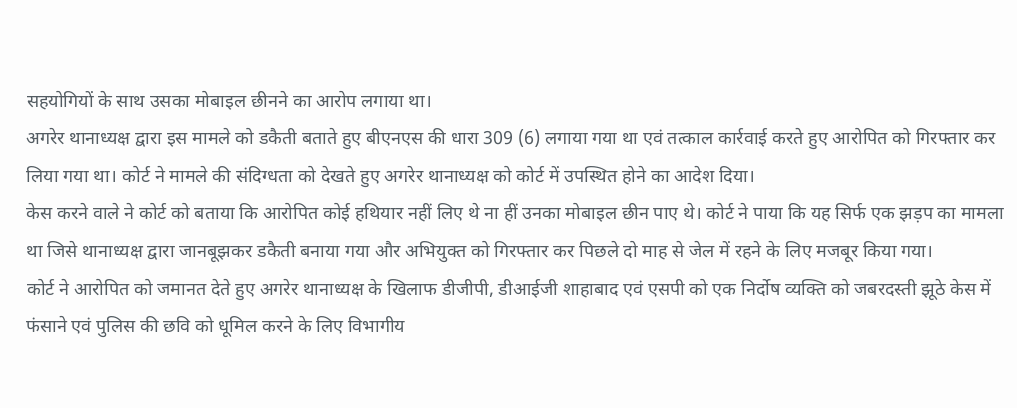सहयोगियों के साथ उसका मोबाइल छीनने का आरोप लगाया था।
अगरेर थानाध्यक्ष द्वारा इस मामले को डकैती बताते हुए बीएनएस की धारा 309 (6) लगाया गया था एवं तत्काल कार्रवाई करते हुए आरोपित को गिरफ्तार कर लिया गया था। कोर्ट ने मामले की संदिग्धता को देखते हुए अगरेर थानाध्यक्ष को कोर्ट में उपस्थित होने का आदेश दिया।
केस करने वाले ने कोर्ट को बताया कि आरोपित कोई हथियार नहीं लिए थे ना हीं उनका मोबाइल छीन पाए थे। कोर्ट ने पाया कि यह सिर्फ एक झड़प का मामला था जिसे थानाध्यक्ष द्वारा जानबूझकर डकैती बनाया गया और अभियुक्त को गिरफ्तार कर पिछले दो माह से जेल में रहने के लिए मजबूर किया गया।
कोर्ट ने आरोपित को जमानत देते हुए अगरेर थानाध्यक्ष के खिलाफ डीजीपी, डीआईजी शाहाबाद एवं एसपी को एक निर्दोष व्यक्ति को जबरदस्ती झूठे केस में फंसाने एवं पुलिस की छवि को धूमिल करने के लिए विभागीय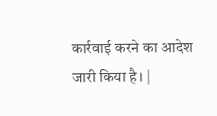कार्रवाई करने का आदेश जारी किया है। |